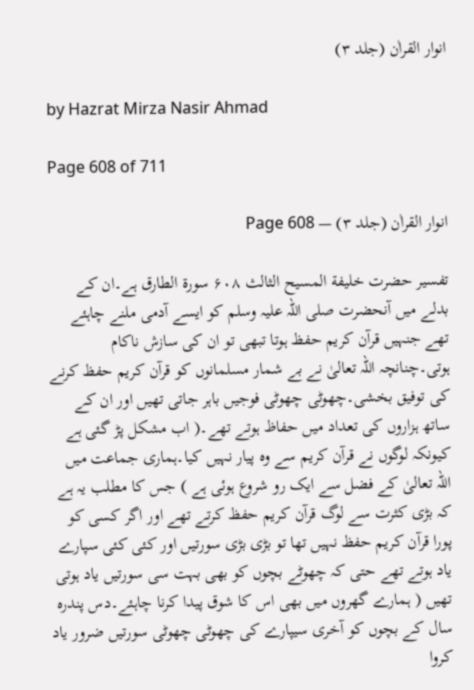انوار القراٰن (جلد ۳)

by Hazrat Mirza Nasir Ahmad

Page 608 of 711

انوار القراٰن (جلد ۳) — Page 608

تفسیر حضرت خلیفة المسیح الثالث ۶۰۸ سورة الطارق ہے۔ان کے بدلے میں آنحضرت صلی اللہ علیہ وسلم کو ایسے آدمی ملنے چاہئے تھے جنہیں قرآن کریم حفظ ہوتا تبھی تو ان کی سازش ناکام ہوتی۔چنانچہ اللہ تعالیٰ نے بے شمار مسلمانوں کو قرآن کریم حفظ کرنے کی توفیق بخشی۔چھوٹی چھوٹی فوجیں باہر جاتی تھیں اور ان کے ساتھ ہزاروں کی تعداد میں حفاظ ہوتے تھے۔( اب مشکل پڑ گئی ہے کیونکہ لوگوں نے قرآن کریم سے وہ پیار نہیں کیا۔ہماری جماعت میں اللہ تعالیٰ کے فضل سے ایک رو شروع ہوئی ہے ) جس کا مطلب یہ ہے کہ بڑی کثرت سے لوگ قرآن کریم حفظ کرتے تھے اور اگر کسی کو پورا قرآن کریم حفظ نہیں تھا تو بڑی بڑی سورتیں اور کئی کئی سپارے یاد ہوتے تھے حتی کہ چھوٹے بچوں کو بھی بہت سی سورتیں یاد ہوتی تھیں ( ہمارے گھروں میں بھی اس کا شوق پیدا کرنا چاہئے۔دس پندرہ سال کے بچوں کو آخری سیپارے کی چھوٹی چھوٹی سورتیں ضرور یاد کروا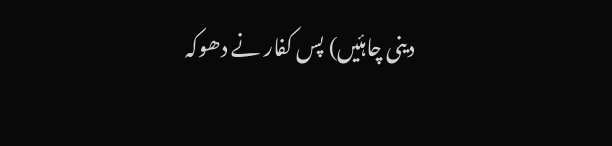دینی چاہئیں) پس کفار نے دھوکہ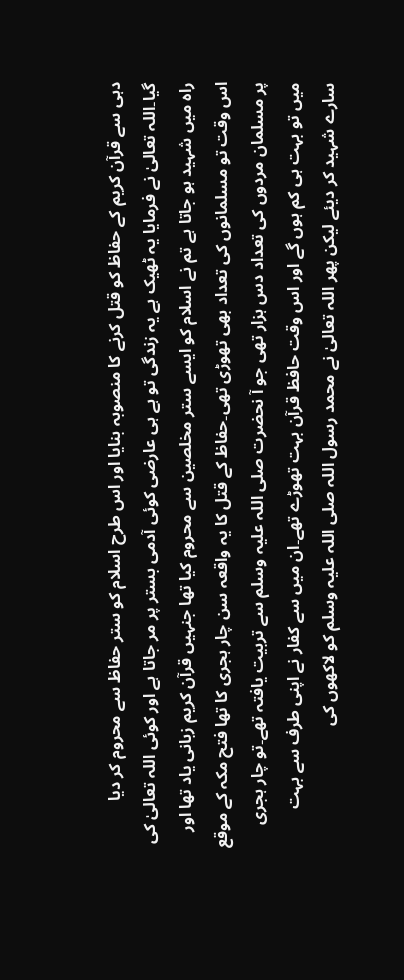دہی سے قرآن کریم کے حفاظ کو قتل کرنے کا منصوبہ بنایا اور اس طرح اسلام کو ستر حفاظ سے محروم کر دیا گیا۔اللہ تعالیٰ نے فرمایا یہ ٹھیک ہے یہ زندگی تو ہے ہی عارضی کوئی آدمی بستر پر مر جاتا ہے اور کوئی اللہ تعالیٰ کی راہ میں شہید ہو جاتا ہے تم نے اسلام کو ایسے ستر مخلصین سے محروم کیا تھا جنہیں قرآن کریم زبانی یاد تھا اور اس وقت تو مسلمانوں کی تعداد بھی تھوڑی تھی۔حفاظ کے قتل کا یہ واقعہ سن چار ہجری کا تھا فتح مکہ کے موقع پر مسلمان مردوں کی تعداد دس ہزار تھی جو آ نحضرت صلی اللہ علیہ وسلم سے تربیت یافتہ تھے۔تو چار ہجری میں تو بہت ہی کم ہوں گے اور اس وقت حافظ قرآن بہت تھوڑے تھے۔ان میں سے کفار نے اپنی طرف سے بہت سارے شہید کر دیئے لیکن پھر اللہ تعالیٰ نے محمد رسول اللہ صلی اللہ علیہ وسلم کو لاکھوں کی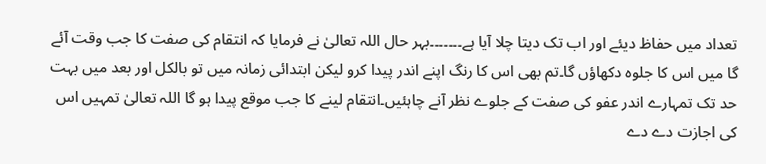تعداد میں حفاظ دیئے اور اب تک دیتا چلا آیا ہے۔۔۔۔۔۔۔بہر حال اللہ تعالیٰ نے فرمایا کہ انتقام کی صفت کا جب وقت آئے گا میں اس کا جلوہ دکھاؤں گا۔تم بھی اس کا رنگ اپنے اندر پیدا کرو لیکن ابتدائی زمانہ میں تو بالکل اور بعد میں بہت حد تک تمہارے اندر عفو کی صفت کے جلوے نظر آنے چاہئیں۔انتقام لینے کا جب موقع پیدا ہو گا اللہ تعالیٰ تمہیں اس کی اجازت دے دے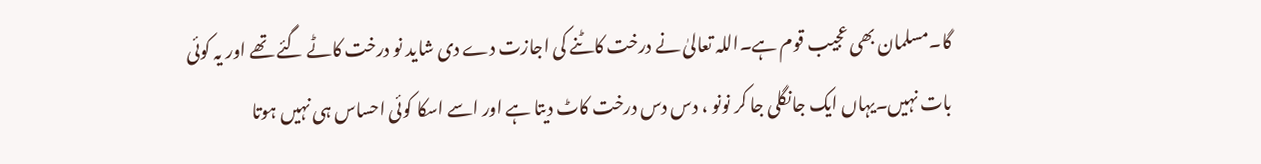گا۔مسلمان بھی عجیب قوم ہے۔اللہ تعالیٰ نے درخت کاٹنے کی اجازت دے دی شاید نو درخت کاٹے گئے تھے اور یہ کوئی بات نہیں۔یہاں ایک جانگلی جا کر نونو ، دس دس درخت کاٹ دیتا ہے اور اسے اسکا کوئی احساس ہی نہیں ہوتا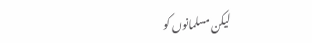لیکن مسلمانوں کو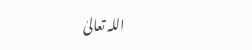اللہ تعالیٰ